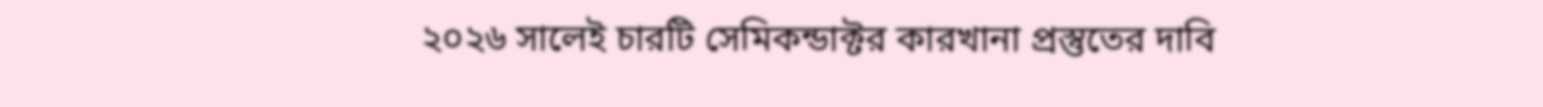২০২৬ সালেই চারটি সেমিকন্ডাক্টর কারখানা প্রস্তুতের দাবি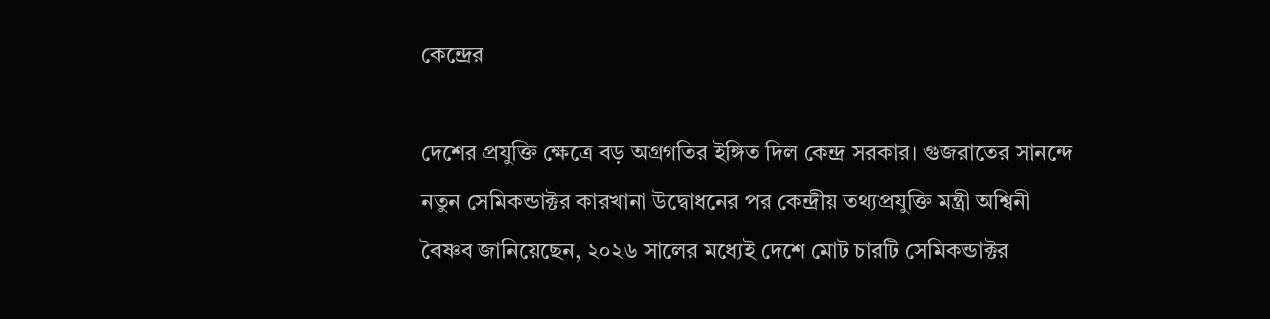কেন্দ্রের

দেশের প্রযুক্তি ক্ষেত্রে বড় অগ্রগতির ইঙ্গিত দিল কেন্দ্র সরকার। গুজরাতের সানন্দে নতুন সেমিকন্ডাক্টর কারখানা উদ্বোধনের পর কেন্দ্রীয় তথ্যপ্রযুক্তি মন্ত্রী অশ্বিনী বৈষ্ণব জানিয়েছেন, ২০২৬ সালের মধ্যেই দেশে মোট চারটি সেমিকন্ডাক্টর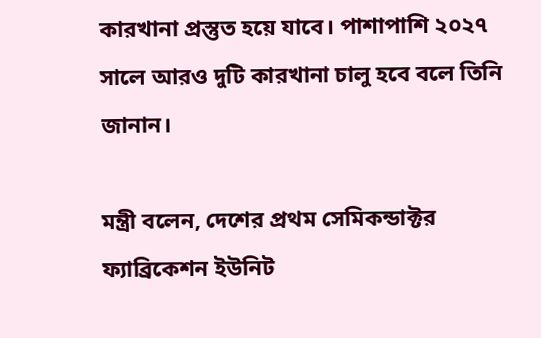কারখানা প্রস্তুত হয়ে যাবে। পাশাপাশি ২০২৭ সালে আরও দুটি কারখানা চালু হবে বলে তিনি জানান।

মন্ত্রী বলেন, দেশের প্রথম সেমিকন্ডাক্টর ফ্যাব্রিকেশন ইউনিট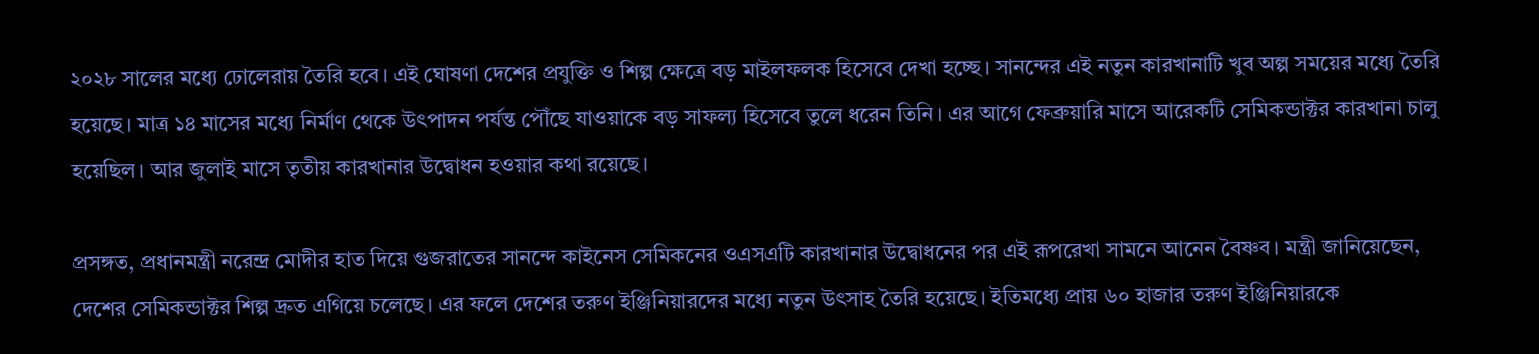২০২৮ সালের মধ্যে ঢোলেরায় তৈরি হবে। এই ঘোষণা দেশের প্রযুক্তি ও শিল্প ক্ষেত্রে বড় মাইলফলক হিসেবে দেখা হচ্ছে। সানন্দের এই নতুন কারখানাটি খুব অল্প সময়ের মধ্যে তৈরি হয়েছে। মাত্র ১৪ মাসের মধ্যে নির্মাণ থেকে উৎপাদন পর্যন্ত পৌঁছে যাওয়াকে বড় সাফল্য হিসেবে তুলে ধরেন তিনি। এর আগে ফেব্রুয়ারি মাসে আরেকটি সেমিকন্ডাক্টর কারখানা চালু হয়েছিল। আর জুলাই মাসে তৃতীয় কারখানার উদ্বোধন হওয়ার কথা রয়েছে।

প্রসঙ্গত, প্রধানমন্ত্রী নরেন্দ্র মোদীর হাত দিয়ে গুজরাতের সানন্দে কাইনেস সেমিকনের ওএসএটি কারখানার উদ্বোধনের পর এই রূপরেখা সামনে আনেন বৈষ্ণব। মন্ত্রী জানিয়েছেন, দেশের সেমিকন্ডাক্টর শিল্প দ্রুত এগিয়ে চলেছে। এর ফলে দেশের তরুণ ইঞ্জিনিয়ারদের মধ্যে নতুন উৎসাহ তৈরি হয়েছে। ইতিমধ্যে প্রায় ৬০ হাজার তরুণ ইঞ্জিনিয়ারকে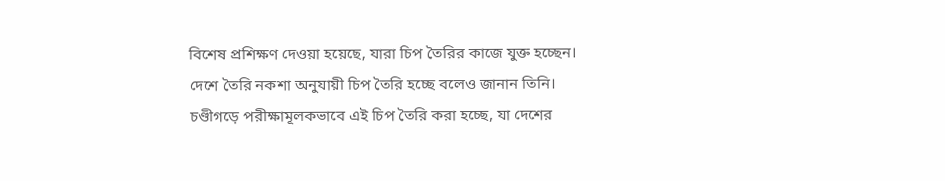বিশেষ প্রশিক্ষণ দেওয়া হয়েছে, যারা চিপ তৈরির কাজে যুক্ত হচ্ছেন। দেশে তৈরি নকশা অনুযায়ী চিপ তৈরি হচ্ছে বলেও জানান তিনি। চণ্ডীগড়ে পরীক্ষামূলকভাবে এই চিপ তৈরি করা হচ্ছে, যা দেশের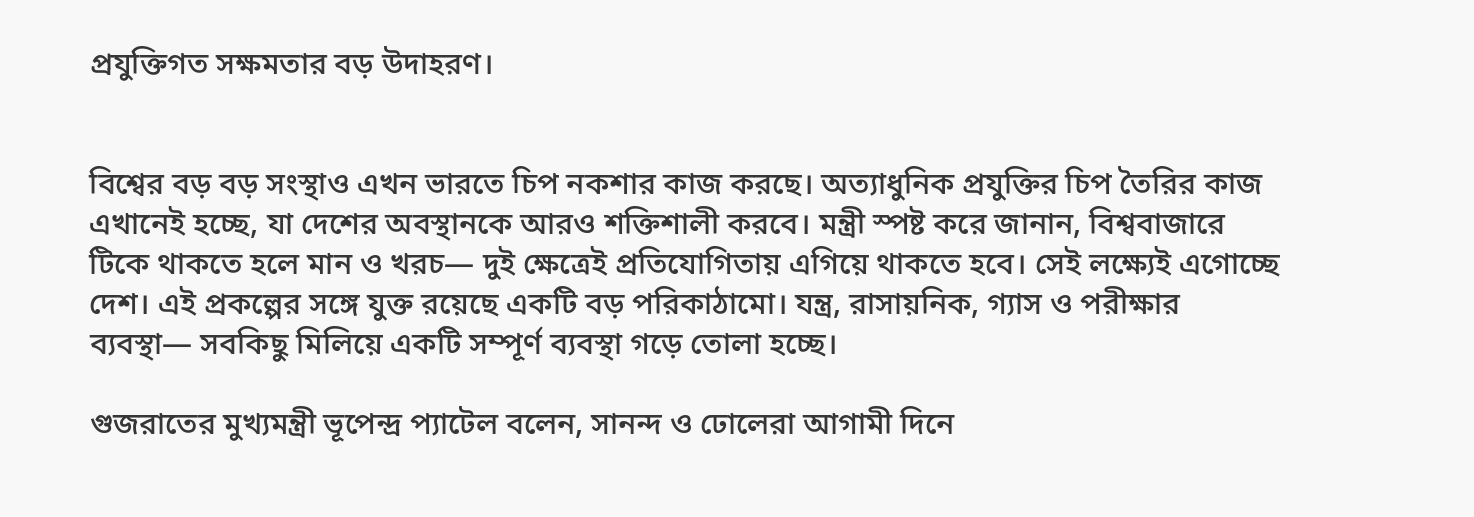প্রযুক্তিগত সক্ষমতার বড় উদাহরণ।


বিশ্বের বড় বড় সংস্থাও এখন ভারতে চিপ নকশার কাজ করছে। অত্যাধুনিক প্রযুক্তির চিপ তৈরির কাজ এখানেই হচ্ছে, যা দেশের অবস্থানকে আরও শক্তিশালী করবে। মন্ত্রী স্পষ্ট করে জানান, বিশ্ববাজারে টিকে থাকতে হলে মান ও খরচ— দুই ক্ষেত্রেই প্রতিযোগিতায় এগিয়ে থাকতে হবে। সেই লক্ষ্যেই এগোচ্ছে দেশ। এই প্রকল্পের সঙ্গে যুক্ত রয়েছে একটি বড় পরিকাঠামো। যন্ত্র, রাসায়নিক, গ্যাস ও পরীক্ষার ব্যবস্থা— সবকিছু মিলিয়ে একটি সম্পূর্ণ ব্যবস্থা গড়ে তোলা হচ্ছে।

গুজরাতের মুখ্যমন্ত্রী ভূপেন্দ্র প্যাটেল বলেন, সানন্দ ও ঢোলেরা আগামী দিনে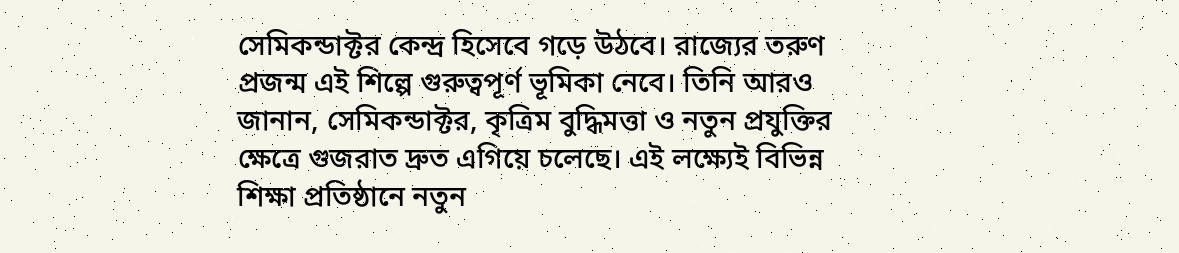সেমিকন্ডাক্টর কেন্দ্র হিসেবে গড়ে উঠবে। রাজ্যের তরুণ প্রজন্ম এই শিল্পে গুরুত্বপূর্ণ ভূমিকা নেবে। তিনি আরও জানান, সেমিকন্ডাক্টর, কৃত্রিম বুদ্ধিমত্তা ও নতুন প্রযুক্তির ক্ষেত্রে গুজরাত দ্রুত এগিয়ে চলেছে। এই লক্ষ্যেই বিভিন্ন শিক্ষা প্রতিষ্ঠানে নতুন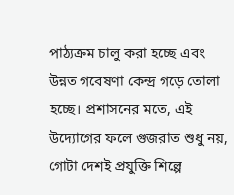পাঠ্যক্রম চালু করা হচ্ছে এবং উন্নত গবেষণা কেন্দ্র গড়ে তোলা হচ্ছে। প্রশাসনের মতে, এই উদ্যোগের ফলে গুজরাত শুধু নয়, গোটা দেশই প্রযুক্তি শিল্পে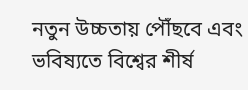নতুন উচ্চতায় পৌঁছবে এবং ভবিষ্যতে বিশ্বের শীর্ষ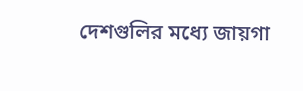দেশগুলির মধ্যে জায়গা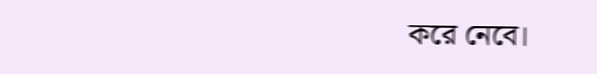করে নেবে।